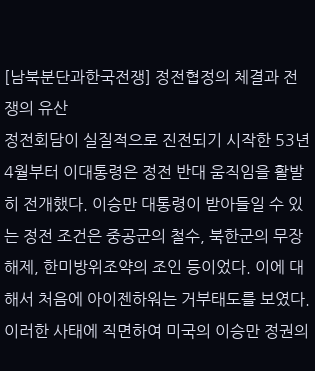[남북분단과한국전쟁] 정전협정의 체결과 전쟁의 유산
정전회담이 실질적으로 진전되기 시작한 53년 4월부터 이대통령은 정전 반대 움직임을 활발히 전개했다. 이승만 대통령이 받아들일 수 있는 정전 조건은 중공군의 철수, 북한군의 무장해제, 한미방위조약의 조인 등이었다. 이에 대해서 처음에 아이젠하워는 거부태도를 보였다. 이러한 사태에 직면하여 미국의 이승만 정권의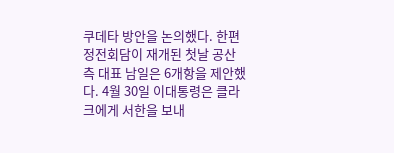쿠데타 방안을 논의했다. 한편 정전회담이 재개된 첫날 공산 측 대표 남일은 6개항을 제안했다. 4월 30일 이대통령은 클라크에게 서한을 보내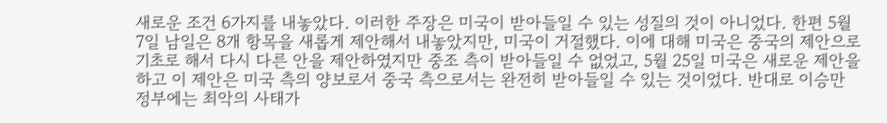새로운 조건 6가지를 내놓았다. 이러한 주장은 미국이 받아들일 수 있는 성질의 것이 아니었다. 한편 5월 7일 남일은 8개 항목을 새롭게 제안해서 내놓았지만, 미국이 거절했다. 이에 대해 미국은 중국의 제안으로 기초로 해서 다시 다른 안을 제안하였지만 중조 측이 받아들일 수 없었고, 5월 25일 미국은 새로운 제안을 하고 이 제안은 미국 측의 양보로서 중국 측으로서는 완전히 받아들일 수 있는 것이었다. 반대로 이승만 정부에는 최악의 사태가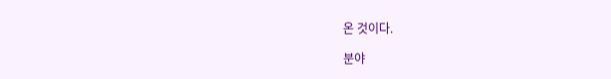온 것이다.

분야